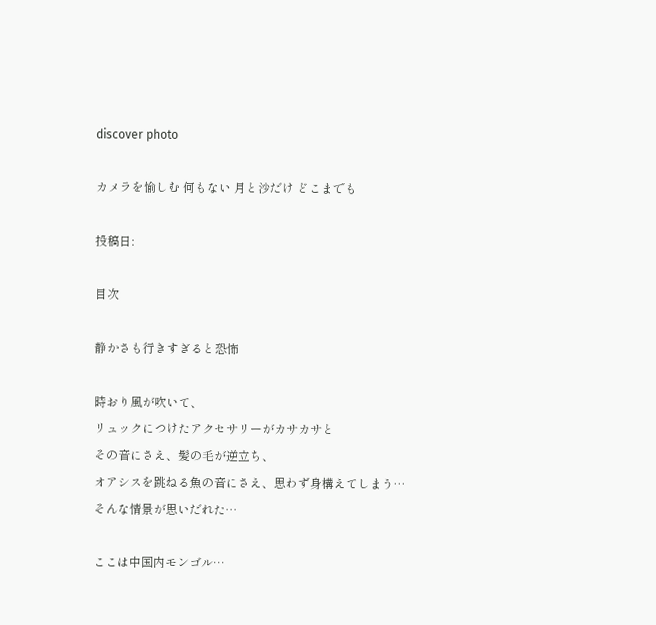discover photo

カメラを愉しむ 何もない 月と沙だけ どこまでも

投稿日:

目次

静かさも行きすぎると恐怖

時おり風が吹いて、
リュックにつけたアクセサリーがカサカサと
その音にさえ、髪の毛が逆立ち、
オアシスを跳ねる魚の音にさえ、思わず身構えてしまう…
そんな情景が思いだれた…

ここは中国内モンゴル…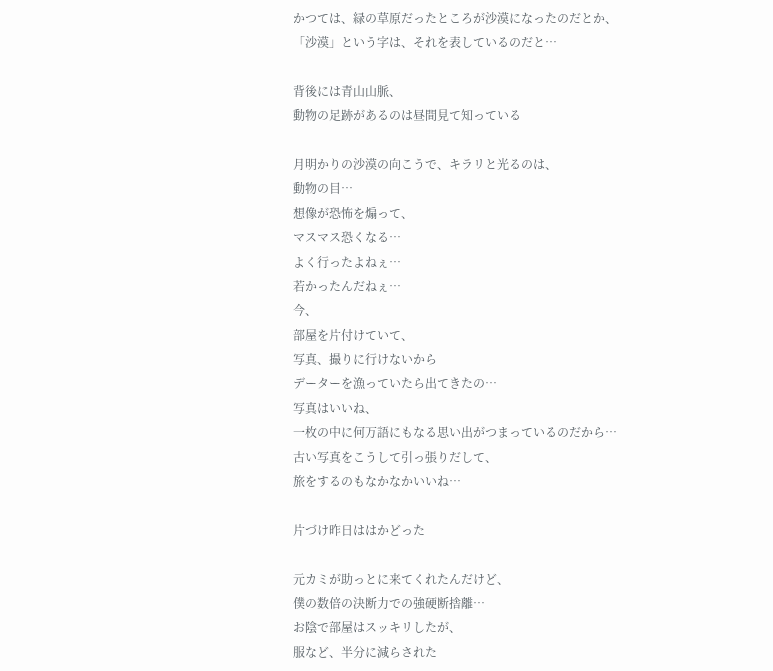かつては、緑の草原だったところが沙漠になったのだとか、
「沙漠」という字は、それを表しているのだと…

背後には青山山脈、
動物の足跡があるのは昼間見て知っている

月明かりの沙漠の向こうで、キラリと光るのは、
動物の目…
想像が恐怖を煽って、
マスマス恐くなる…
よく行ったよねぇ…
若かったんだねぇ…
今、
部屋を片付けていて、
写真、撮りに行けないから
データーを漁っていたら出てきたの…
写真はいいね、
一枚の中に何万語にもなる思い出がつまっているのだから…
古い写真をこうして引っ張りだして、
旅をするのもなかなかいいね…

片づけ昨日ははかどった

元カミが助っとに来てくれたんだけど、
僕の数倍の決断力での強硬断捨離…
お陰で部屋はスッキリしたが、
服など、半分に減らされた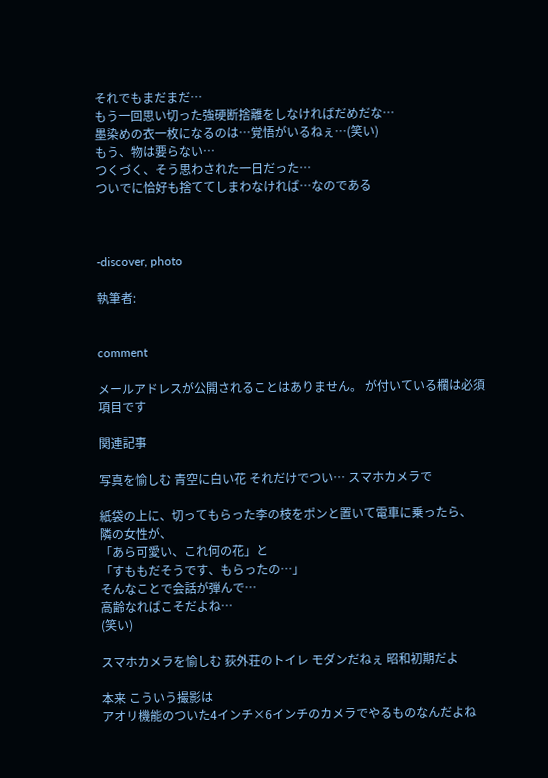それでもまだまだ…
もう一回思い切った強硬断捨離をしなければだめだな…
墨染めの衣一枚になるのは…覚悟がいるねぇ…(笑い)
もう、物は要らない…
つくづく、そう思わされた一日だった…
ついでに恰好も捨ててしまわなければ…なのである



-discover, photo

執筆者:


comment

メールアドレスが公開されることはありません。 が付いている欄は必須項目です

関連記事

写真を愉しむ 青空に白い花 それだけでつい… スマホカメラで

紙袋の上に、切ってもらった李の枝をポンと置いて電車に乗ったら、
隣の女性が、
「あら可愛い、これ何の花」と
「すももだそうです、もらったの…」
そんなことで会話が弾んで…
高齢なればこそだよね…
(笑い)

スマホカメラを愉しむ 荻外荘のトイレ モダンだねぇ 昭和初期だよ

本来 こういう撮影は
アオリ機能のついた4インチ×6インチのカメラでやるものなんだよね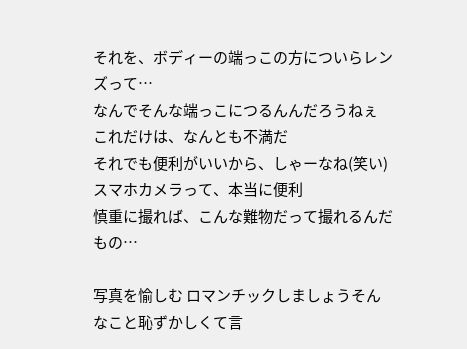それを、ボディーの端っこの方についらレンズって…
なんでそんな端っこにつるんんだろうねぇ
これだけは、なんとも不満だ
それでも便利がいいから、しゃーなね(笑い)
スマホカメラって、本当に便利
慎重に撮れば、こんな難物だって撮れるんだもの…

写真を愉しむ ロマンチックしましょうそんなこと恥ずかしくて言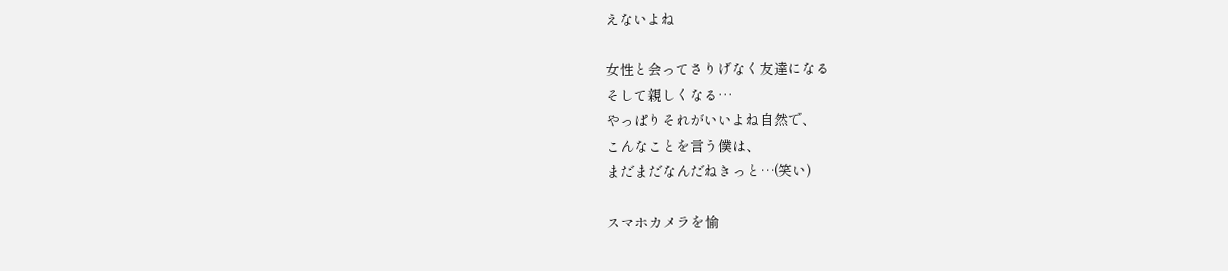えないよね

女性と会ってさりげなく友達になる
そして親しくなる…
やっぱりそれがいいよね自然で、
こんなことを言う僕は、
まだまだなんだねきっと…(笑い)

スマホカメラを愉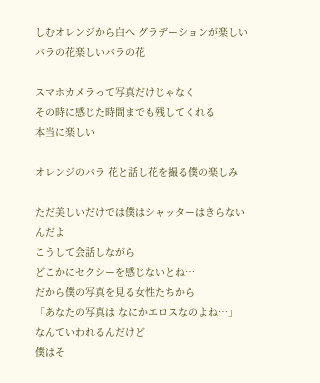しむオレンジから白へ グラデーションが楽しいバラの花楽しいバラの花

スマホカメラって写真だけじゃなく
その時に感じた時間までも残してくれる
本当に楽しい

オレンジのバラ 花と話し花を撮る僕の楽しみ

ただ美しいだけでは僕はシャッターはきらないんだよ
こうして会話しながら
どこかにセクシーを感じないとね…
だから僕の写真を見る女性たちから
「あなたの写真は なにかエロスなのよね…」
なんていわれるんだけど
僕はそ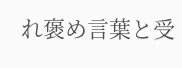れ褒め言葉と受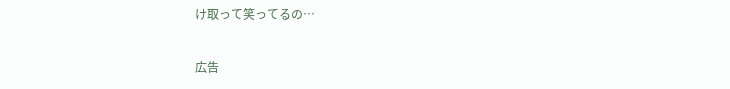け取って笑ってるの…

広告